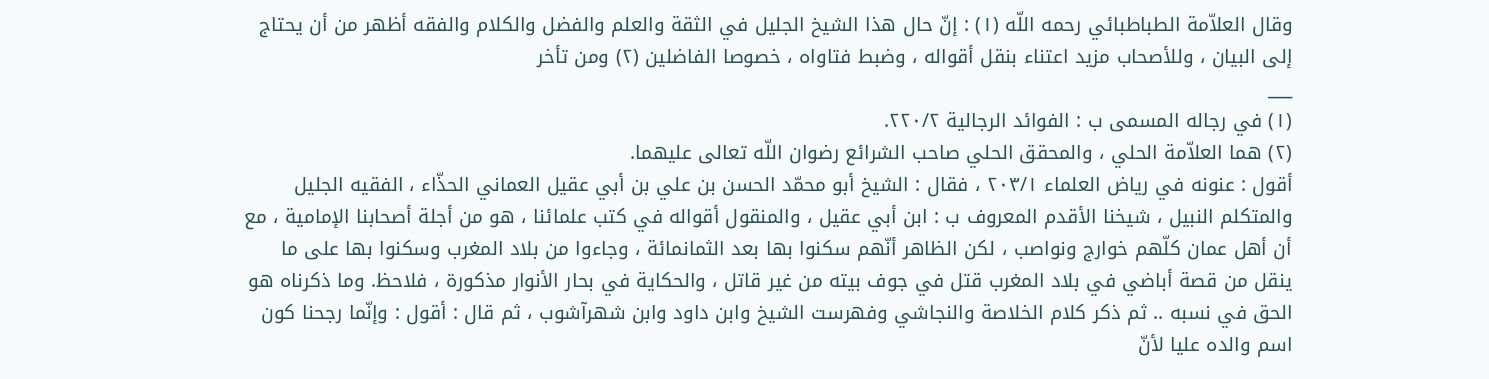وقال العلاّمة الطباطبائي رحمه اللّه (١) : إنّ حال هذا الشيخ الجليل في الثقة والعلم والفضل والكلام والفقه أظهر من أن يحتاج إلى البيان ، وللأصحاب مزيد اعتناء بنقل أقواله ، وضبط فتاواه ، خصوصا الفاضلين (٢) ومن تأخر
___
(١) في رجاله المسمى ب : الفوائد الرجالية ٢٢٠/٢.
(٢) هما العلاّمة الحلي ، والمحقق الحلي صاحب الشرائع رضوان اللّه تعالى عليهما.
أقول : عنونه في رياض العلماء ٢٠٣/١ ، فقال : الشيخ أبو محمّد الحسن بن علي بن أبي عقيل العماني الحذّاء ، الفقيه الجليل والمتكلم النبيل ، شيخنا الأقدم المعروف ب : ابن أبي عقيل ، والمنقول أقواله في كتب علمائنا ، هو من أجلة أصحابنا الإمامية ، مع أن أهل عمان كلّهم خوارج ونواصب ، لكن الظاهر أنّهم سكنوا بها بعد الثمانمائة ، وجاءوا من بلاد المغرب وسكنوا بها على ما ينقل من قصة أباضي في بلاد المغرب قتل في جوف بيته من غير قاتل ، والحكاية في بحار الأنوار مذكورة ، فلاحظ. وما ذكرناه هو الحق في نسبه .. ثم ذكر كلام الخلاصة والنجاشي وفهرست الشيخ وابن داود وابن شهرآشوب ، ثم قال : أقول : وإنّما رجحنا كون اسم والده عليا لأنّ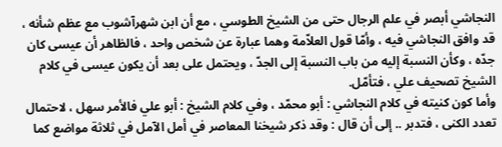النجاشي أبصر في علم الرجال حتى من الشيخ الطوسي ، مع أن ابن شهرآشوب مع عظم شأنه ، قد وافق النجاشي فيه ، وأمّا قول العلاّمة وهما عبارة عن شخص واحد ، فالظاهر أن عيسى كان جدّه ، وكأن النسبة إليه من باب النسبة إلى الجدّ ، ويحتمل على بعد أن يكون عيسى في كلام الشيخ تصحيف علي ، فتأمّل.
وأما كون كنيته في كلام النجاشي : أبو محمّد ، وفي كلام الشيخ : أبو علي فالأمر سهل ، لاحتمال تعدد الكنى ، فتدبر .. إلى أن قال : وقد ذكر شيخنا المعاصر في أمل الآمل في ثلاثة مواضع كما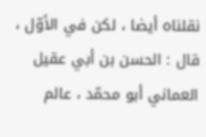نقلناه أيضا ، لكن في الأوّل ، قال : الحسن بن أبي عقيل العماني أبو محمّد ، عالم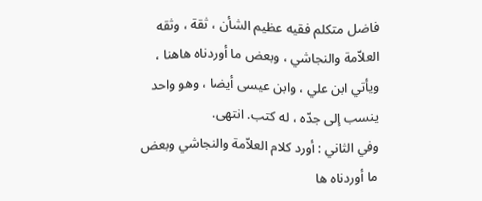فاضل متكلم فقيه عظيم الشأن ، ثقة ، وثقه العلاّمة والنجاشي ، وبعض ما أوردناه هاهنا ، ويأتي ابن علي ، وابن عيسى أيضا ، وهو واحد ينسب إلى جدّه ، له كتب. انتهى.
وفي الثاني : أورد كلام العلاّمة والنجاشي وبعض ما أوردناه ها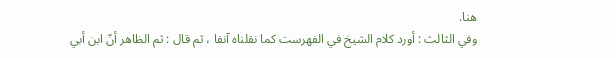هنا.
وفي الثالث : أورد كلام الشيخ في الفهرست كما نقلناه آنفا ، ثم قال : ثم الظاهر أنّ ابن أبي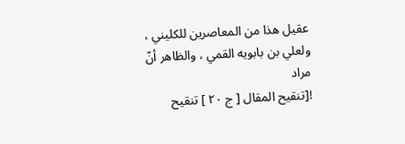عقيل هذا من المعاصرين للكليني ، ولعلي بن بابويه القمي ، والظاهر أنّ مراد
![تنقيح المقال [ ج ٢٠ ] تنقيح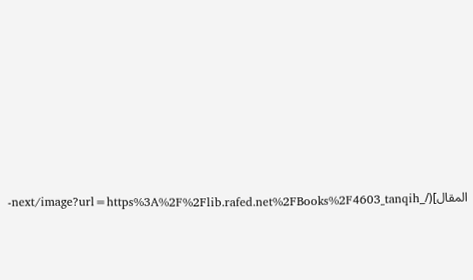المقال](/_next/image?url=https%3A%2F%2Flib.rafed.net%2FBooks%2F4603_tanqih-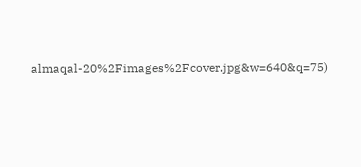almaqal-20%2Fimages%2Fcover.jpg&w=640&q=75)